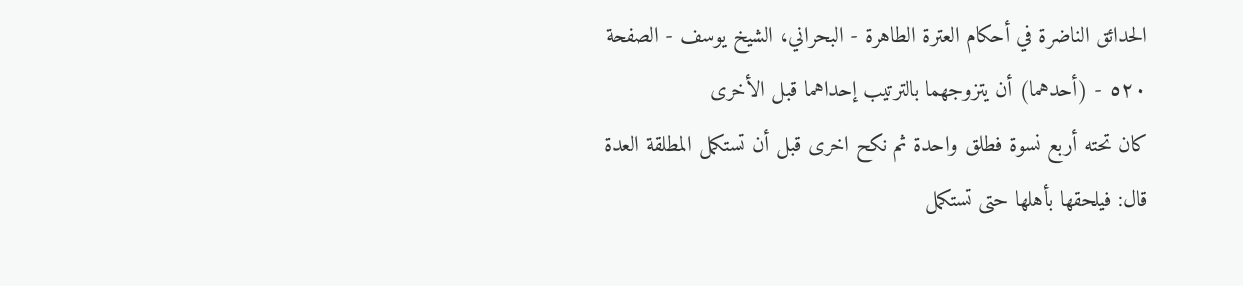الحدائق الناضرة في أحكام العترة الطاهرة - البحراني، الشيخ يوسف - الصفحة ٥٢٠ - (أحدهما) أن يتزوجهما بالترتيب إحداهما قبل الأخرى
كان تحته أربع نسوة فطلق واحدة ثم نكح اخرى قبل أن تستكمل المطلقة العدة قال: فيلحقها بأهلها حتى تستكمل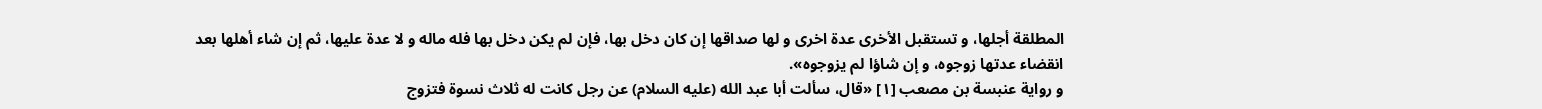المطلقة أجلها، و تستقبل الأخرى عدة اخرى و لها صداقها إن كان دخل بها، فإن لم يكن دخل بها فله ماله و لا عدة عليها، ثم إن شاء أهلها بعد انقضاء عدتها زوجوه، و إن شاؤا لم يزوجوه».
و رواية عنبسة بن مصعب [١] «قال، سألت أبا عبد الله (عليه السلام) عن رجل كانت له ثلاث نسوة فتزوج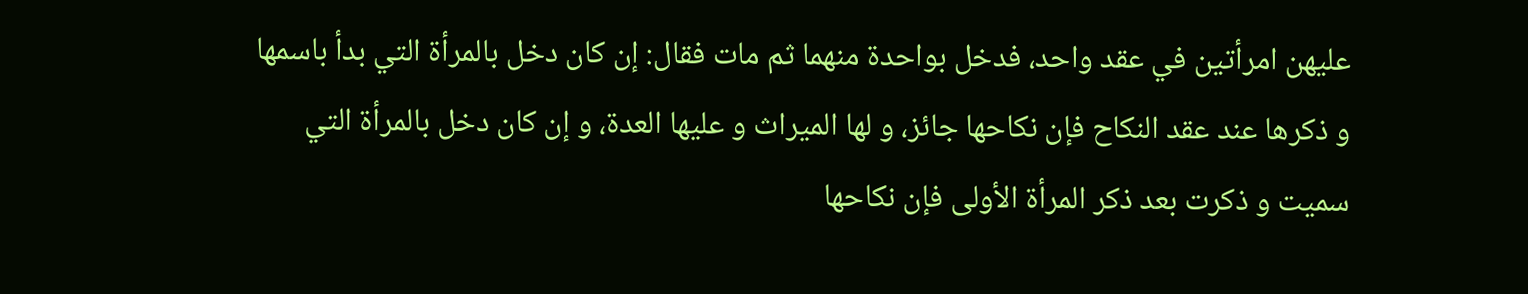عليهن امرأتين في عقد واحد، فدخل بواحدة منهما ثم مات فقال: إن كان دخل بالمرأة التي بدأ باسمها و ذكرها عند عقد النكاح فإن نكاحها جائز، و لها الميراث و عليها العدة، و إن كان دخل بالمرأة التي سميت و ذكرت بعد ذكر المرأة الأولى فإن نكاحها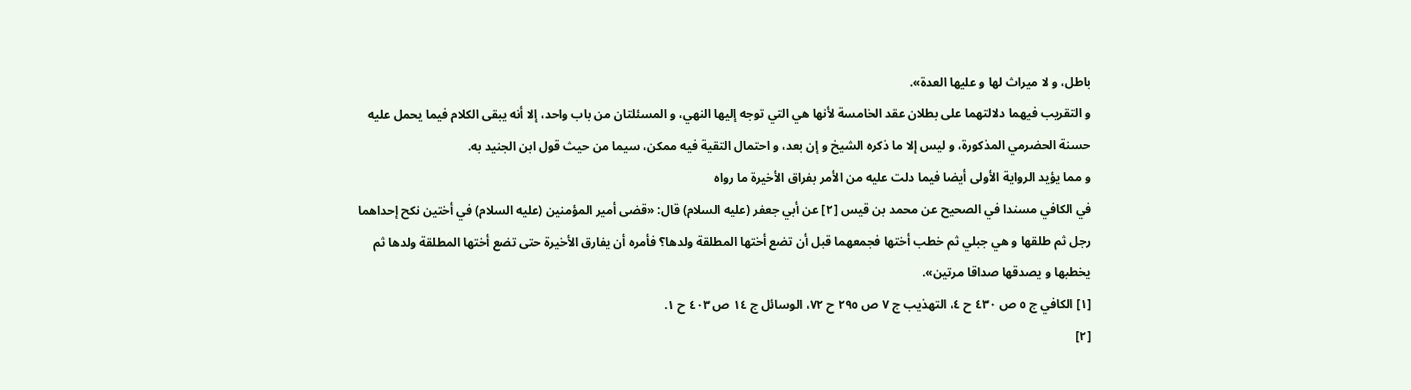باطل، و لا ميراث لها و عليها العدة».
و التقريب فيهما دلالتهما على بطلان عقد الخامسة لأنها هي التي توجه إليها النهي، و المسئلتان من باب واحد، إلا أنه يبقى الكلام فيما يحمل عليه حسنة الحضرمي المذكورة، و ليس إلا ما ذكره الشيخ و إن بعد، و احتمال التقية فيه ممكن، سيما من حيث قول ابن الجنيد به.
و مما يؤيد الرواية الأولى أيضا فيما دلت عليه من الأمر بفراق الأخيرة ما رواه
في الكافي مسندا في الصحيح عن محمد بن قيس [٢] عن أبي جعفر (عليه السلام) قال: «قضى أمير المؤمنين (عليه السلام) في أختين نكح إحداهما رجل ثم طلقها و هي جبلي ثم خطب أختها فجمعهما قبل أن تضع أختها المطلقة ولدها؟ فأمره أن يفارق الأخيرة حتى تضع أختها المطلقة ولدها ثم يخطبها و يصدقها صداقا مرتين».
[١] الكافي ج ٥ ص ٤٣٠ ح ٤، التهذيب ج ٧ ص ٢٩٥ ح ٧٢، الوسائل ج ١٤ ص ٤٠٣ ح ١.
[٢]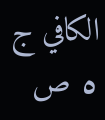الكافي ج ٥ ص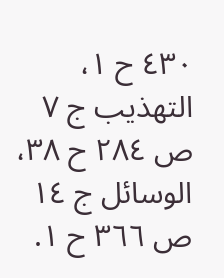٤٣٠ ح ١، التهذيب ج ٧ ص ٢٨٤ ح ٣٨، الوسائل ج ١٤ ص ٣٦٦ ح ١.